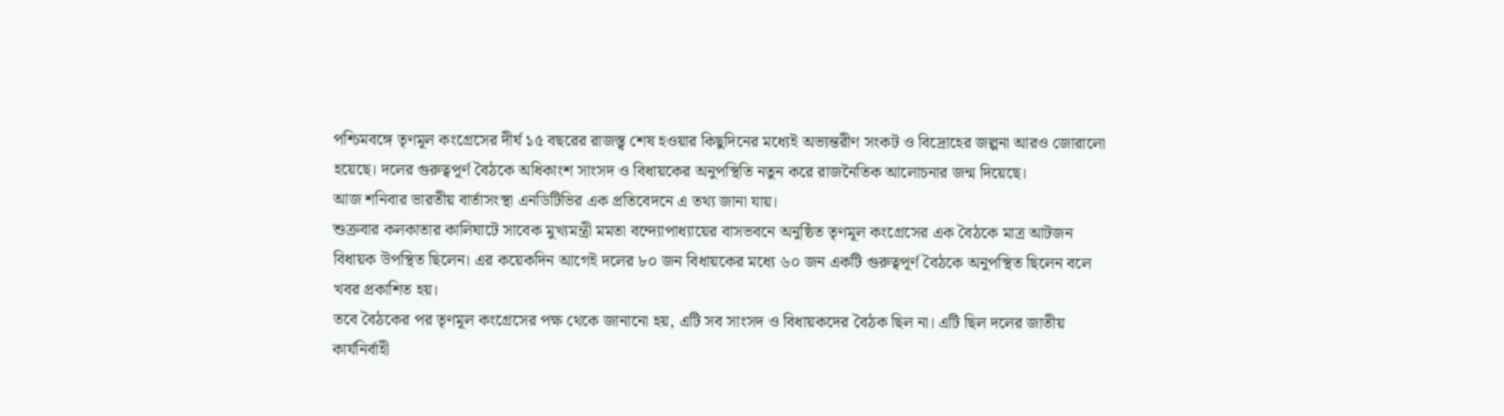পশ্চিমবঙ্গে তৃণমূল কংগ্রেসের দীর্ঘ ১৫ বছরের রাজস্ত্ব শেষ হওয়ার কিছুদিনের মধ্যেই অভ্যন্তরীণ সংকট ও বিদ্রোহের জল্পনা আরও জোরালো হয়েছে। দলের গুরুত্বপূর্ণ বৈঠকে অধিকাংশ সাংসদ ও বিধায়কের অনুপস্থিতি নতুন করে রাজনৈতিক আলোচনার জন্ম দিয়েছে।
আজ শনিবার ভারতীয় বার্তাসংস্থা এনডিটিভির এক প্রতিবেদনে এ তথ্য জানা যায়।
শুক্রবার কলকাতার কালিঘাটে সাবেক মুখ্যমন্ত্রী মমতা বন্দ্যোপাধ্যায়ের বাসভবনে অনুষ্ঠিত তৃণমূল কংগ্রেসের এক বৈঠকে মাত্র আটজন বিধায়ক উপস্থিত ছিলেন। এর কয়েকদিন আগেই দলের ৮০ জন বিধায়কের মধ্যে ৬০ জন একটি গুরুত্বপূর্ণ বৈঠকে অনুপস্থিত ছিলেন বলে খবর প্রকাশিত হয়।
তবে বৈঠকের পর তৃণমূল কংগ্রেসের পক্ষ থেকে জানানো হয়, এটি সব সাংসদ ও বিধায়কদের বৈঠক ছিল না। এটি ছিল দলের জাতীয় কার্যনির্বাহী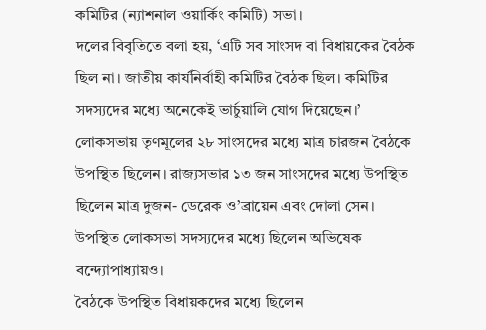কমিটির (ন্যাশনাল ওয়ার্কিং কমিটি) সভা।
দলের বিবৃতিতে বলা হয়, ‘এটি সব সাংসদ বা বিধায়কের বৈঠক ছিল না। জাতীয় কার্যনির্বাহী কমিটির বৈঠক ছিল। কমিটির সদস্যদের মধ্যে অনেকেই ভার্চুয়ালি যোগ দিয়েছেন।’
লোকসভায় তৃণমূলের ২৮ সাংসদের মধ্যে মাত্র চারজন বৈঠকে উপস্থিত ছিলেন। রাজ্যসভার ১৩ জন সাংসদের মধ্যে উপস্থিত ছিলেন মাত্র দুজন- ডেরেক ও’ব্রায়েন এবং দোলা সেন। উপস্থিত লোকসভা সদস্যদের মধ্যে ছিলেন অভিষেক বন্দ্যোপাধ্যায়ও।
বৈঠকে উপস্থিত বিধায়কদের মধ্যে ছিলেন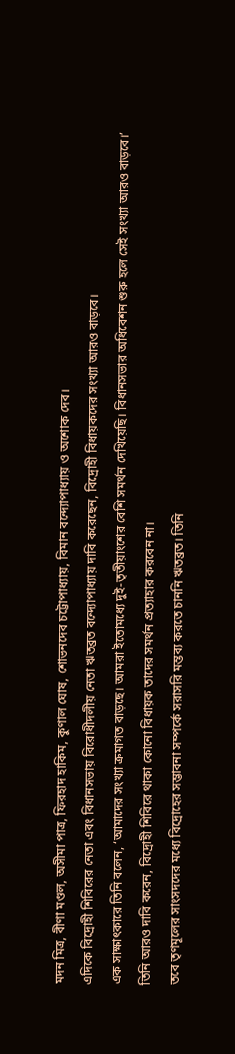মদন মিত্র, বীণা মণ্ডল, অসীমা পাত্র, ফিরহাদ হাকিম, কুণাল ঘোষ, শোভনদেব চট্টোপাধ্যায়, বিমান বন্দ্যোপাধ্যায় ও অশোক দেব।
এদিকে বিদ্রোহী শিবিরের নেতা এবং বিধানসভায় বিরোধীদলীয় নেতা ঋতব্রত বন্দ্যোপাধ্যায় দাবি করেছেন, বিদ্রোহী বিধায়কদের সংখ্যা আরও বাড়বে।
এক সাক্ষাৎকারে তিনি বলেন, ‘আমাদের সংখ্যা ক্রমাগত বাড়ছে। আমরা ইতোমধ্যে দুই-তৃতীয়াংশের বেশি সমর্থন দেখিয়েছি। বিধানসভার অধিবেশন শুরু হলে সেই সংখ্যা আরও বাড়বে।’
তিনি আরও দাবি করেন, বিদ্রোহী শিবিরে থাকা কোনো বিধায়ক তাদের সমর্থন প্রত্যাহার করবেন না।
তবে তৃণমূলের সাংসদদের মধ্যে বিদ্রোহের সম্ভাবনা সম্পর্কে সরাসরি মন্তব্য করতে চাননি ঋতব্রত। তিনি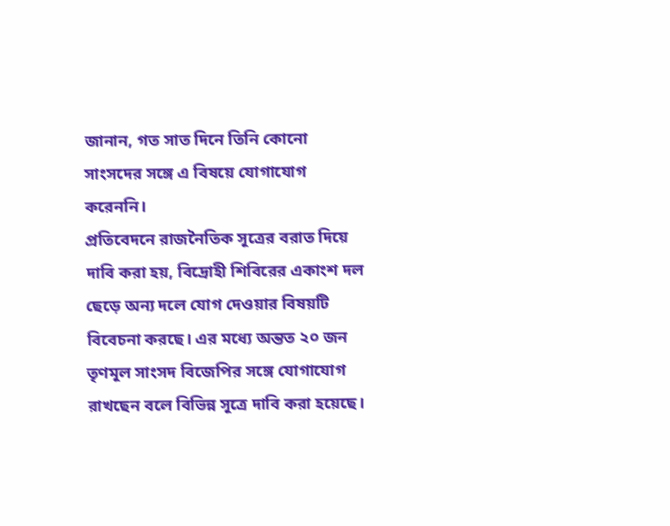জানান, গত সাত দিনে তিনি কোনো সাংসদের সঙ্গে এ বিষয়ে যোগাযোগ করেননি।
প্রতিবেদনে রাজনৈতিক সূত্রের বরাত দিয়ে দাবি করা হয়, বিদ্রোহী শিবিরের একাংশ দল ছেড়ে অন্য দলে যোগ দেওয়ার বিষয়টি বিবেচনা করছে। এর মধ্যে অন্তত ২০ জন তৃণমূল সাংসদ বিজেপির সঙ্গে যোগাযোগ রাখছেন বলে বিভিন্ন সূত্রে দাবি করা হয়েছে।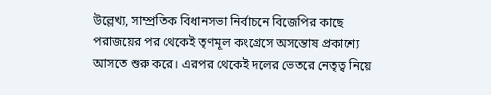উল্লেখ্য, সাম্প্রতিক বিধানসভা নির্বাচনে বিজেপির কাছে পরাজয়ের পর থেকেই তৃণমূল কংগ্রেসে অসন্তোষ প্রকাশ্যে আসতে শুরু করে। এরপর থেকেই দলের ভেতরে নেতৃত্ব নিয়ে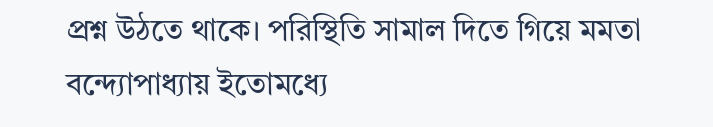প্রশ্ন উঠতে থাকে। পরিস্থিতি সামাল দিতে গিয়ে মমতা বন্দ্যোপাধ্যায় ইতোমধ্যে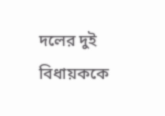দলের দুই বিধায়ককে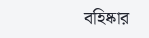বহিষ্কার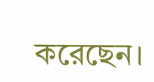করেছেন।